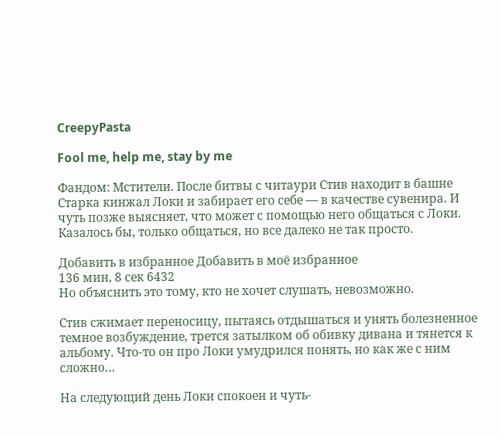CreepyPasta

Fool me, help me, stay by me

Фандом: Мстители. После битвы с читаури Стив находит в башне Старка кинжал Локи и забирает его себе — в качестве сувенира. И чуть позже выясняет, что может с помощью него общаться с Локи. Казалось бы, только общаться, но все далеко не так просто.

Добавить в избранное Добавить в моё избранное
136 мин, 8 сек 6432
Но объяснить это тому, кто не хочет слушать, невозможно.

Стив сжимает переносицу, пытаясь отдышаться и унять болезненное темное возбуждение, трется затылком об обивку дивана и тянется к альбому. Что-то он про Локи умудрился понять, но как же с ним сложно…

На следующий день Локи спокоен и чуть-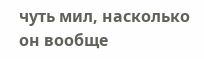чуть мил, насколько он вообще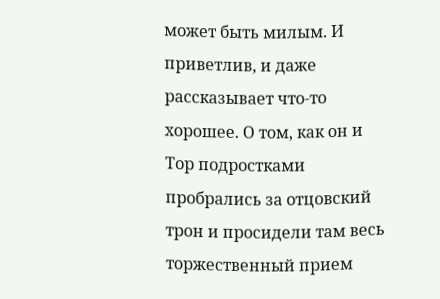может быть милым. И приветлив, и даже рассказывает что-то хорошее. О том, как он и Тор подростками пробрались за отцовский трон и просидели там весь торжественный прием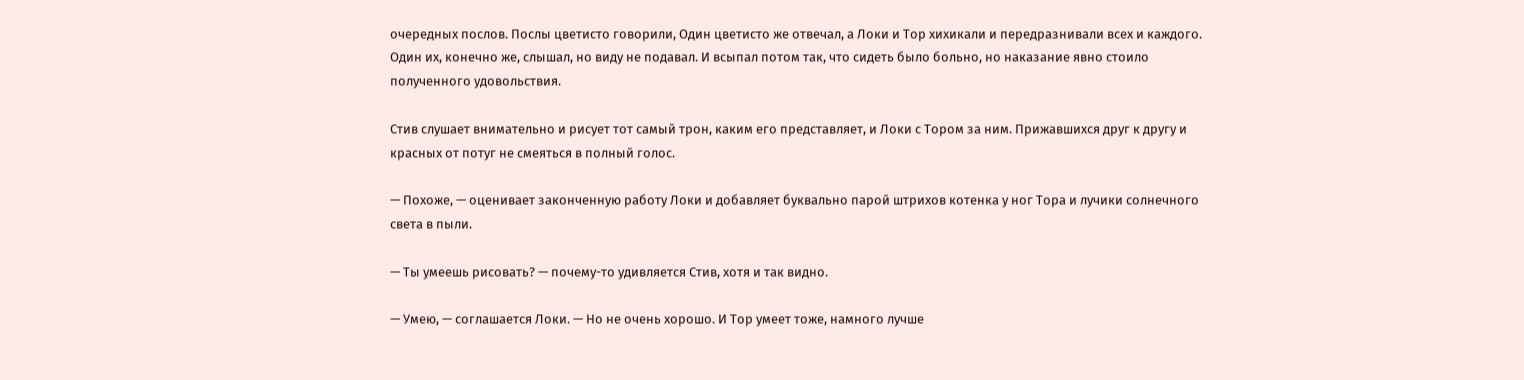очередных послов. Послы цветисто говорили, Один цветисто же отвечал, а Локи и Тор хихикали и передразнивали всех и каждого. Один их, конечно же, слышал, но виду не подавал. И всыпал потом так, что сидеть было больно, но наказание явно стоило полученного удовольствия.

Стив слушает внимательно и рисует тот самый трон, каким его представляет, и Локи с Тором за ним. Прижавшихся друг к другу и красных от потуг не смеяться в полный голос.

— Похоже, — оценивает законченную работу Локи и добавляет буквально парой штрихов котенка у ног Тора и лучики солнечного света в пыли.

— Ты умеешь рисовать? — почему-то удивляется Стив, хотя и так видно.

— Умею, — соглашается Локи. — Но не очень хорошо. И Тор умеет тоже, намного лучше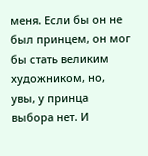меня. Если бы он не был принцем, он мог бы стать великим художником, но, увы, у принца выбора нет. И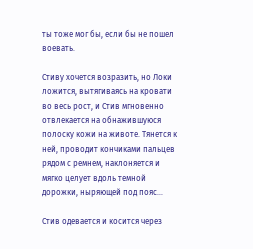ты тоже мог бы, если бы не пошел воевать.

Стиву хочется возразить, но Локи ложится, вытягиваясь на кровати во весь рост, и Стив мгновенно отвлекается на обнажившуюся полоску кожи на животе. Тянется к ней, проводит кончиками пальцев рядом с ремнем, наклоняется и мягко целует вдоль темной дорожки, ныряющей под пояс…

Стив одевается и косится через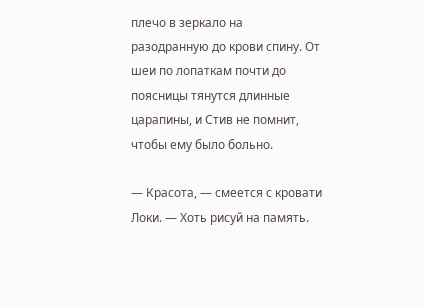плечо в зеркало на разодранную до крови спину. От шеи по лопаткам почти до поясницы тянутся длинные царапины, и Стив не помнит, чтобы ему было больно.

— Красота, — смеется с кровати Локи. — Хоть рисуй на память.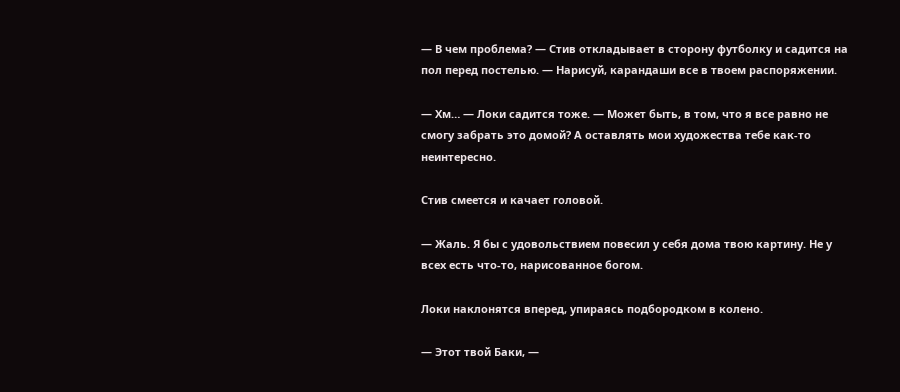— В чем проблема? — Стив откладывает в сторону футболку и садится на пол перед постелью. — Нарисуй, карандаши все в твоем распоряжении.

— Хм… — Локи садится тоже. — Может быть, в том, что я все равно не смогу забрать это домой? А оставлять мои художества тебе как-то неинтересно.

Стив смеется и качает головой.

— Жаль. Я бы с удовольствием повесил у себя дома твою картину. Не у всех есть что-то, нарисованное богом.

Локи наклонятся вперед, упираясь подбородком в колено.

— Этот твой Баки, —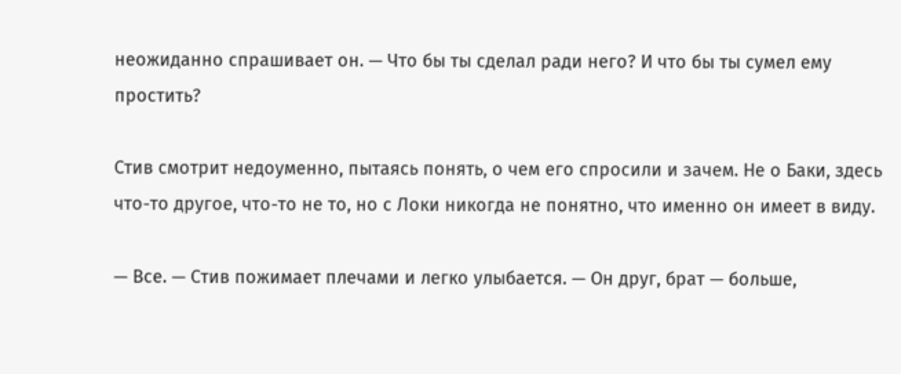неожиданно спрашивает он. — Что бы ты сделал ради него? И что бы ты сумел ему простить?

Стив смотрит недоуменно, пытаясь понять, о чем его спросили и зачем. Не о Баки, здесь что-то другое, что-то не то, но с Локи никогда не понятно, что именно он имеет в виду.

— Все. — Стив пожимает плечами и легко улыбается. — Он друг, брат — больше,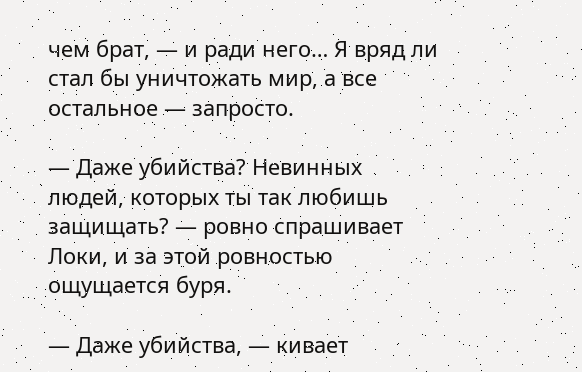чем брат, — и ради него… Я вряд ли стал бы уничтожать мир, а все остальное — запросто.

— Даже убийства? Невинных людей, которых ты так любишь защищать? — ровно спрашивает Локи, и за этой ровностью ощущается буря.

— Даже убийства, — кивает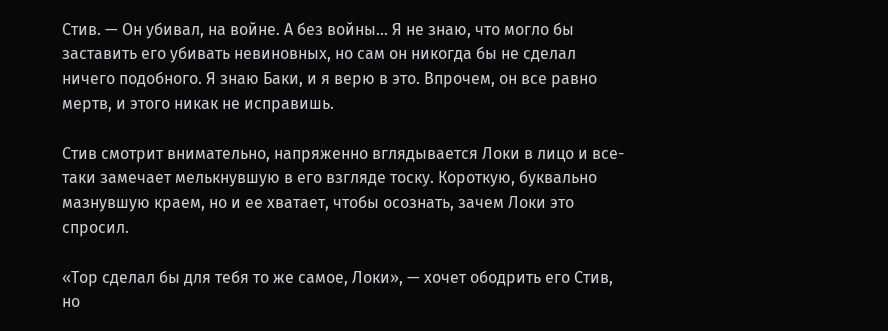Стив. — Он убивал, на войне. А без войны… Я не знаю, что могло бы заставить его убивать невиновных, но сам он никогда бы не сделал ничего подобного. Я знаю Баки, и я верю в это. Впрочем, он все равно мертв, и этого никак не исправишь.

Стив смотрит внимательно, напряженно вглядывается Локи в лицо и все-таки замечает мелькнувшую в его взгляде тоску. Короткую, буквально мазнувшую краем, но и ее хватает, чтобы осознать, зачем Локи это спросил.

«Тор сделал бы для тебя то же самое, Локи», — хочет ободрить его Стив, но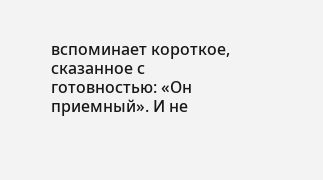вспоминает короткое, сказанное с готовностью: «Он приемный». И не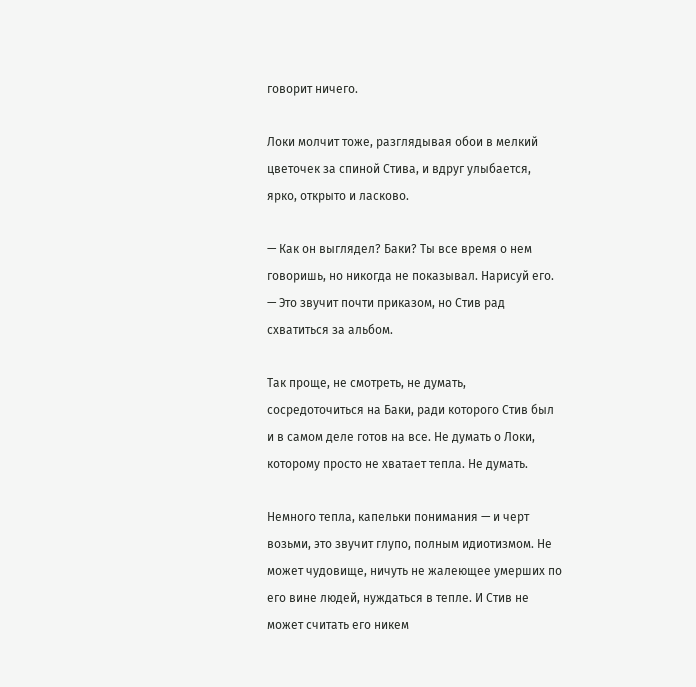говорит ничего.

Локи молчит тоже, разглядывая обои в мелкий цветочек за спиной Стива, и вдруг улыбается, ярко, открыто и ласково.

— Как он выглядел? Баки? Ты все время о нем говоришь, но никогда не показывал. Нарисуй его. — Это звучит почти приказом, но Стив рад схватиться за альбом.

Так проще, не смотреть, не думать, сосредоточиться на Баки, ради которого Стив был и в самом деле готов на все. Не думать о Локи, которому просто не хватает тепла. Не думать.

Немного тепла, капельки понимания — и черт возьми, это звучит глупо, полным идиотизмом. Не может чудовище, ничуть не жалеющее умерших по его вине людей, нуждаться в тепле. И Стив не может считать его никем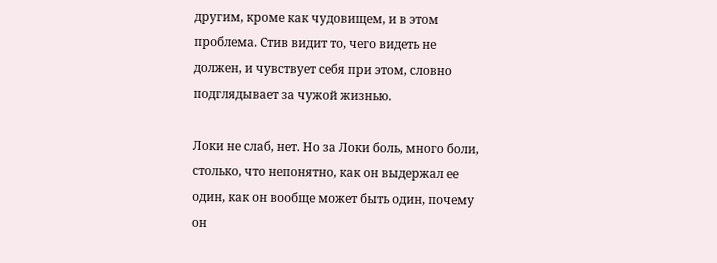другим, кроме как чудовищем, и в этом проблема. Стив видит то, чего видеть не должен, и чувствует себя при этом, словно подглядывает за чужой жизнью.

Локи не слаб, нет. Но за Локи боль, много боли, столько, что непонятно, как он выдержал ее один, как он вообще может быть один, почему он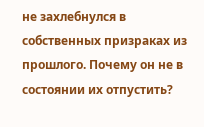не захлебнулся в собственных призраках из прошлого. Почему он не в состоянии их отпустить?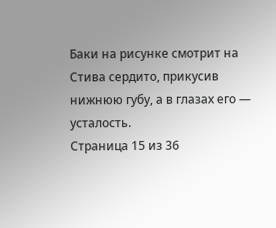Баки на рисунке смотрит на Стива сердито, прикусив нижнюю губу, а в глазах его — усталость.
Страница 15 из 36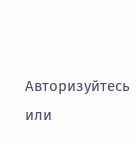Авторизуйтесь или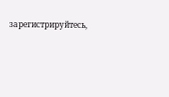зарегистрируйтесь,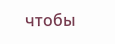чтобы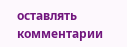оставлять комментарии